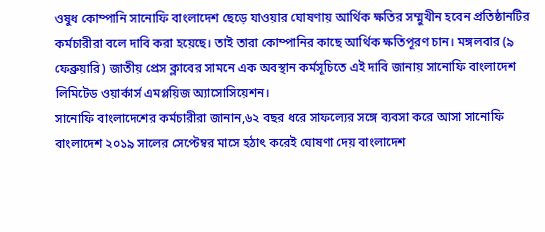ওষুধ কোম্পানি সানোফি বাংলাদেশ ছেড়ে যাওয়ার ঘোষণায় আর্থিক ক্ষতির সম্মুখীন হবেন প্রতিষ্ঠানটির কর্মচারীরা বলে দাবি করা হয়েছে। তাই তারা কোম্পানির কাছে আর্থিক ক্ষতিপূরণ চান। মঙ্গলবার (৯ ফেব্রুয়ারি) জাতীয় প্রেস ক্লাবের সামনে এক অবস্থান কর্মসূচিতে এই দাবি জানায় সানোফি বাংলাদেশ লিমিটেড ওয়ার্কার্স এমপ্লয়িজ অ্যাসোসিয়েশন।
সানোফি বাংলাদেশের কর্মচারীরা জানান,৬২ বছর ধরে সাফল্যের সঙ্গে ব্যবসা করে আসা সানোফি বাংলাদেশ ২০১৯ সালের সেপ্টেম্বর মাসে হঠাৎ করেই ঘোষণা দেয় বাংলাদেশ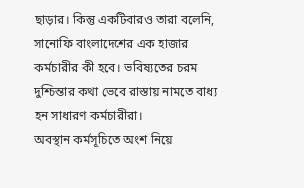ছাড়ার। কিন্তু একটিবারও তারা বলেনি, সানোফি বাংলাদেশের এক হাজার কর্মচারীর কী হবে। ভবিষ্যতের চরম দুশ্চিন্তার কথা ভেবে রাস্তায় নামতে বাধ্য হন সাধারণ কর্মচারীরা।
অবস্থান কর্মসূচিতে অংশ নিয়ে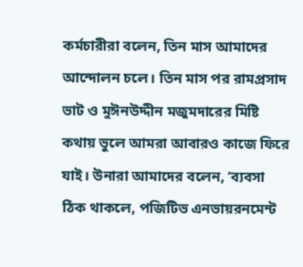কর্মচারীরা বলেন, তিন মাস আমাদের আন্দোলন চলে। তিন মাস পর রামপ্রসাদ ভাট ও মুঈনউদ্দীন মজুমদারের মিষ্টি কথায় ভুলে আমরা আবারও কাজে ফিরে যাই। উনারা আমাদের বলেন, ‘ব্যবসা ঠিক থাকলে, পজিটিভ এনভায়রনমেন্ট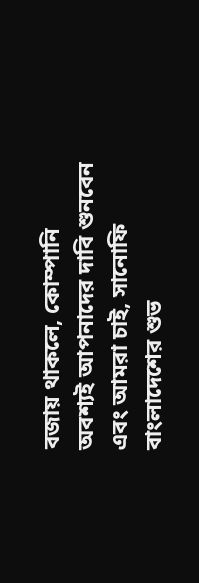বজায় থাকলে, কোম্পানি অবশ্যই আপনাদের দাবি শুনবেন এবং আমরা চাই, সানোফি বাংলাদেশের শুভ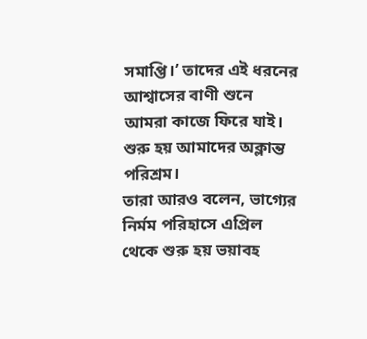সমাপ্তি।’ তাদের এই ধরনের আশ্বাসের বাণী শুনে আমরা কাজে ফিরে যাই। শুরু হয় আমাদের অক্লান্ত পরিশ্রম।
তারা আরও বলেন, ভাগ্যের নির্মম পরিহাসে এপ্রিল থেকে শুরু হয় ভয়াবহ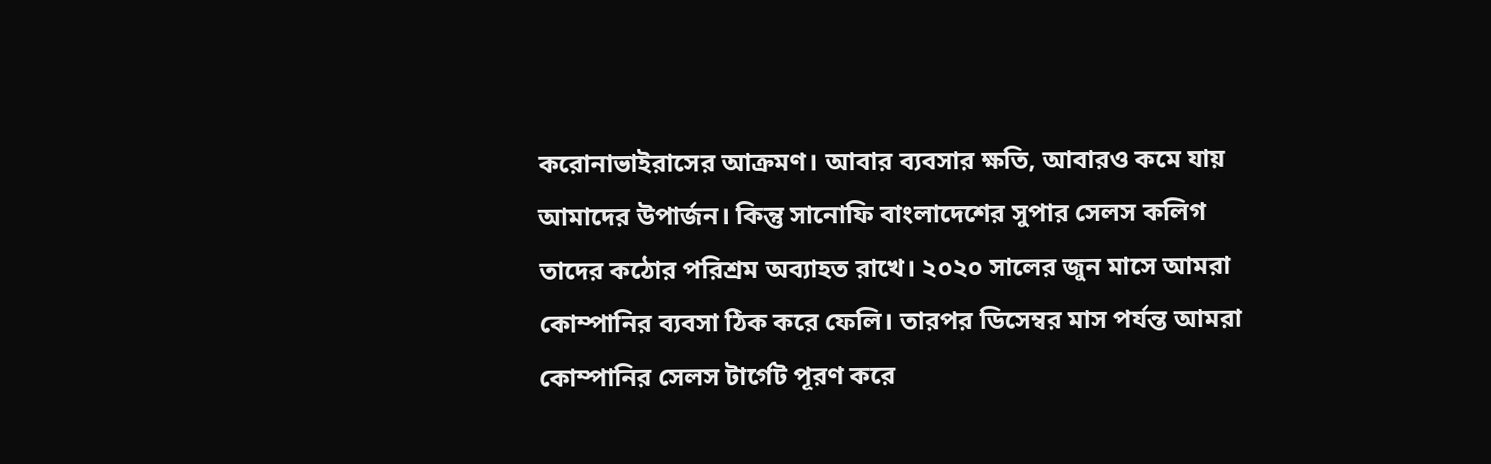করোনাভাইরাসের আক্রমণ। আবার ব্যবসার ক্ষতি, আবারও কমে যায় আমাদের উপার্জন। কিন্তু সানোফি বাংলাদেশের সুপার সেলস কলিগ তাদের কঠোর পরিশ্রম অব্যাহত রাখে। ২০২০ সালের জুন মাসে আমরা কোম্পানির ব্যবসা ঠিক করে ফেলি। তারপর ডিসেম্বর মাস পর্যন্ত আমরা কোম্পানির সেলস টার্গেট পূরণ করে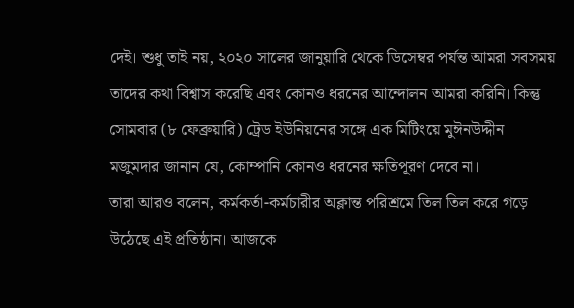দেই। শুধু তাই নয়, ২০২০ সালের জানুয়ারি থেকে ডিসেম্বর পর্যন্ত আমরা সবসময় তাদের কথা বিশ্বাস করেছি এবং কোনও ধরনের আন্দোলন আমরা করিনি। কিন্তু সোমবার (৮ ফেব্রুয়ারি) ট্রেড ইউনিয়নের সঙ্গে এক মিটিংয়ে মুঈনউদ্দীন মজুমদার জানান যে, কোম্পানি কোনও ধরনের ক্ষতিপূরণ দেবে না।
তারা আরও বলেন, কর্মকর্তা-কর্মচারীর অক্লান্ত পরিশ্রমে তিল তিল করে গড়ে উঠেছে এই প্রতিষ্ঠান। আজকে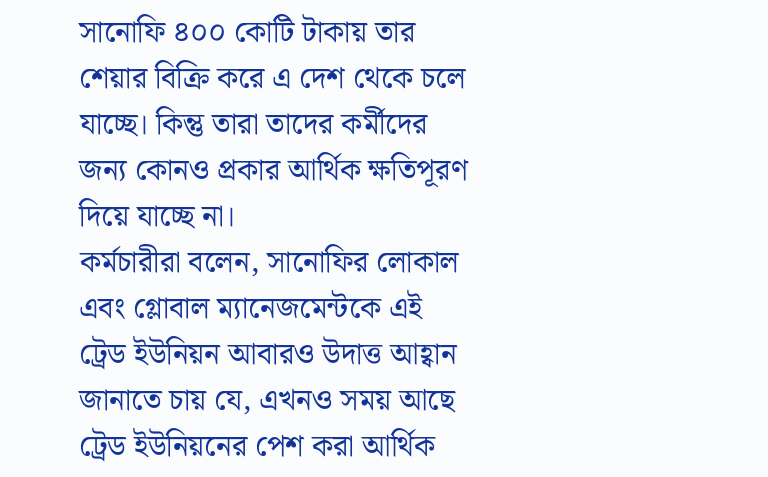সানোফি ৪০০ কোটি টাকায় তার শেয়ার বিক্রি করে এ দেশ থেকে চলে যাচ্ছে। কিন্তু তারা তাদের কর্মীদের জন্য কোনও প্রকার আর্থিক ক্ষতিপূরণ দিয়ে যাচ্ছে না।
কর্মচারীরা বলেন, সানোফির লোকাল এবং গ্লোবাল ম্যানেজমেন্টকে এই ট্রেড ইউনিয়ন আবারও উদাত্ত আহ্বান জানাতে চায় যে, এখনও সময় আছে ট্রেড ইউনিয়নের পেশ করা আর্থিক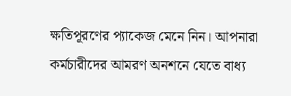ক্ষতিপূরণের প্যাকেজ মেনে নিন। আপনারা কর্মচারীদের আমরণ অনশনে যেতে বাধ্য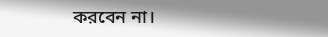করবেন না।